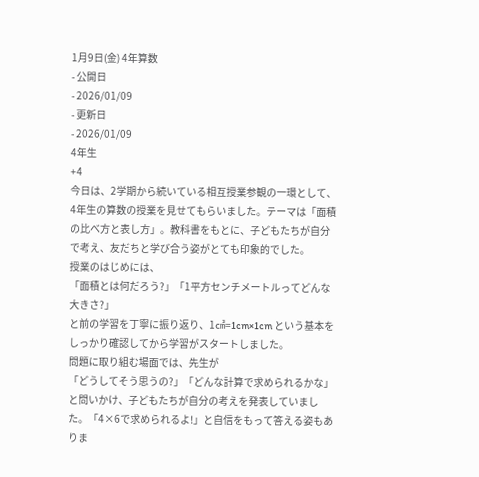1月9日(金) 4年算数
- 公開日
- 2026/01/09
- 更新日
- 2026/01/09
4年生
+4
今日は、2学期から続いている相互授業参観の一環として、4年生の算数の授業を見せてもらいました。テーマは「面積の比べ方と表し方」。教科書をもとに、子どもたちが自分で考え、友だちと学び合う姿がとても印象的でした。
授業のはじめには、
「面積とは何だろう?」「1平方センチメートルってどんな大きさ?」
と前の学習を丁寧に振り返り、1㎠=1cm×1cm という基本をしっかり確認してから学習がスタートしました。
問題に取り組む場面では、先生が
「どうしてそう思うの?」「どんな計算で求められるかな」
と問いかけ、子どもたちが自分の考えを発表していました。「4×6で求められるよ!」と自信をもって答える姿もありま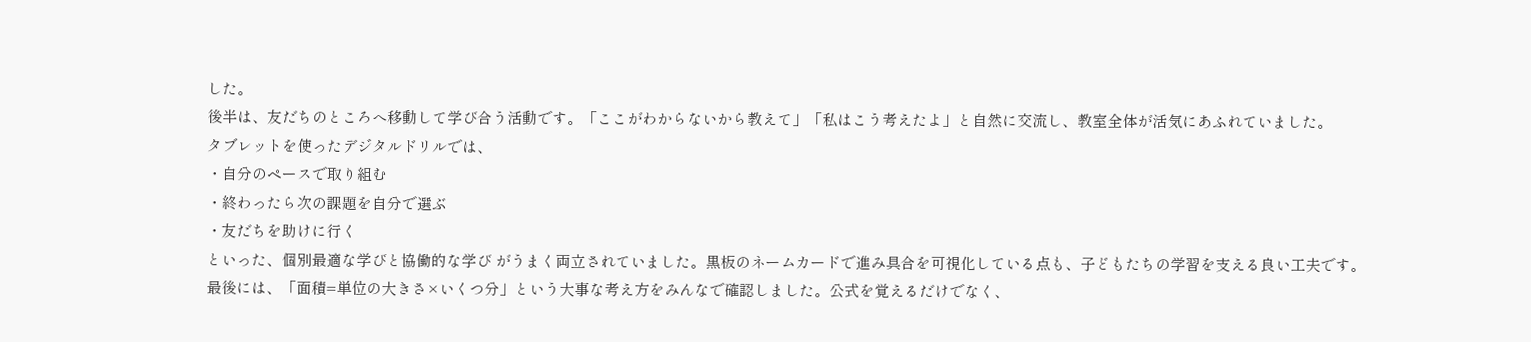した。
後半は、友だちのところへ移動して学び合う活動です。「ここがわからないから教えて」「私はこう考えたよ」と自然に交流し、教室全体が活気にあふれていました。
タブレットを使ったデジタルドリルでは、
・自分のペースで取り組む
・終わったら次の課題を自分で選ぶ
・友だちを助けに行く
といった、個別最適な学びと協働的な学び がうまく両立されていました。黒板のネームカードで進み具合を可視化している点も、子どもたちの学習を支える良い工夫です。
最後には、「面積=単位の大きさ×いくつ分」という大事な考え方をみんなで確認しました。公式を覚えるだけでなく、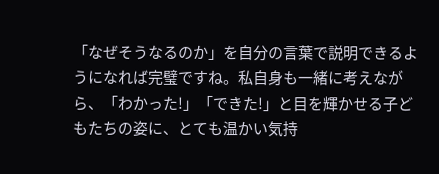「なぜそうなるのか」を自分の言葉で説明できるようになれば完璧ですね。私自身も一緒に考えながら、「わかった!」「できた!」と目を輝かせる子どもたちの姿に、とても温かい気持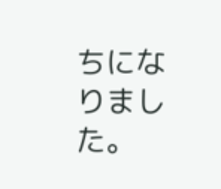ちになりました。